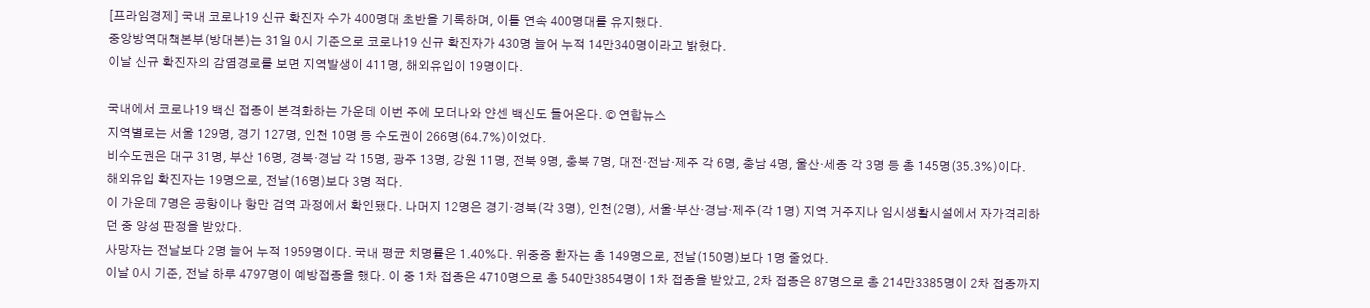[프라임경제] 국내 코로나19 신규 확진자 수가 400명대 초반을 기록하며, 이틀 연속 400명대를 유지했다.
중앙방역대책본부(방대본)는 31일 0시 기준으로 코로나19 신규 확진자가 430명 늘어 누적 14만340명이라고 밝혔다.
이날 신규 확진자의 감염경로를 보면 지역발생이 411명, 해외유입이 19명이다.

국내에서 코로나19 백신 접종이 본격화하는 가운데 이번 주에 모더나와 얀센 백신도 들어온다. © 연합뉴스
지역별로는 서울 129명, 경기 127명, 인천 10명 등 수도권이 266명(64.7%)이었다.
비수도권은 대구 31명, 부산 16명, 경북·경남 각 15명, 광주 13명, 강원 11명, 전북 9명, 충북 7명, 대전·전남·제주 각 6명, 충남 4명, 울산·세종 각 3명 등 총 145명(35.3%)이다.
해외유입 확진자는 19명으로, 전날(16명)보다 3명 적다.
이 가운데 7명은 공항이나 항만 검역 과정에서 확인됐다. 나머지 12명은 경기·경북(각 3명), 인천(2명), 서울·부산·경남·제주(각 1명) 지역 거주지나 임시생활시설에서 자가격리하던 중 양성 판정을 받았다.
사망자는 전날보다 2명 늘어 누적 1959명이다. 국내 평균 치명률은 1.40%다. 위중증 환자는 총 149명으로, 전날(150명)보다 1명 줄었다.
이날 0시 기준, 전날 하루 4797명이 예방접종을 했다. 이 중 1차 접종은 4710명으로 총 540만3854명이 1차 접종을 받았고, 2차 접종은 87명으로 총 214만3385명이 2차 접종까지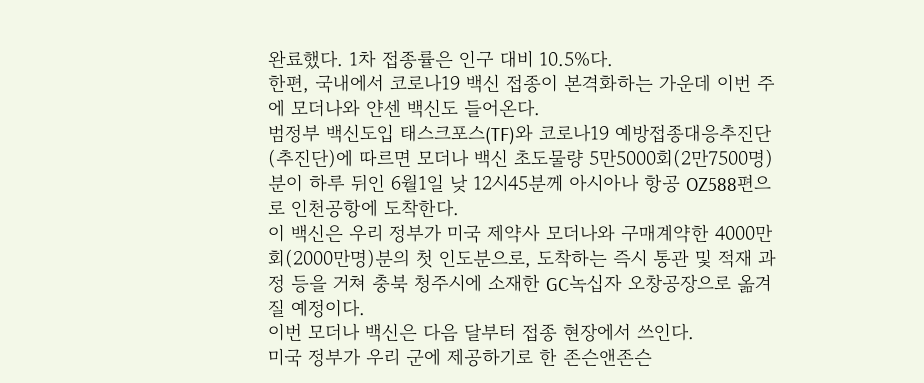완료했다. 1차 접종률은 인구 대비 10.5%다.
한편, 국내에서 코로나19 백신 접종이 본격화하는 가운데 이번 주에 모더나와 얀센 백신도 들어온다.
범정부 백신도입 태스크포스(TF)와 코로나19 예방접종대응추진단(추진단)에 따르면 모더나 백신 초도물량 5만5000회(2만7500명)분이 하루 뒤인 6월1일 낮 12시45분께 아시아나 항공 OZ588편으로 인천공항에 도착한다.
이 백신은 우리 정부가 미국 제약사 모더나와 구매계약한 4000만회(2000만명)분의 첫 인도분으로, 도착하는 즉시 통관 및 적재 과정 등을 거쳐 충북 청주시에 소재한 GC녹십자 오창공장으로 옮겨질 예정이다.
이번 모더나 백신은 다음 달부터 접종 현장에서 쓰인다.
미국 정부가 우리 군에 제공하기로 한 존슨앤존슨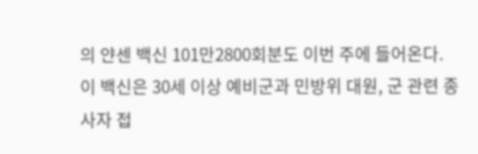의 얀센 백신 101만2800회분도 이번 주에 들어온다.
이 백신은 30세 이상 예비군과 민방위 대원, 군 관련 종사자 접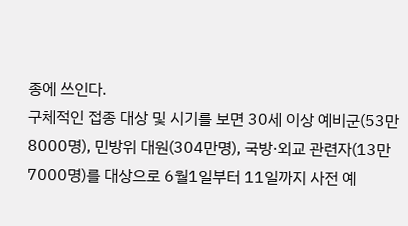종에 쓰인다.
구체적인 접종 대상 및 시기를 보면 30세 이상 예비군(53만8000명), 민방위 대원(304만명), 국방·외교 관련자(13만7000명)를 대상으로 6월1일부터 11일까지 사전 예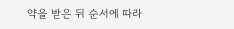약을 받은 뒤 순서에 따라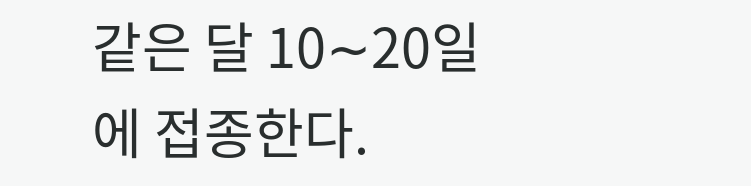같은 달 10∼20일에 접종한다.